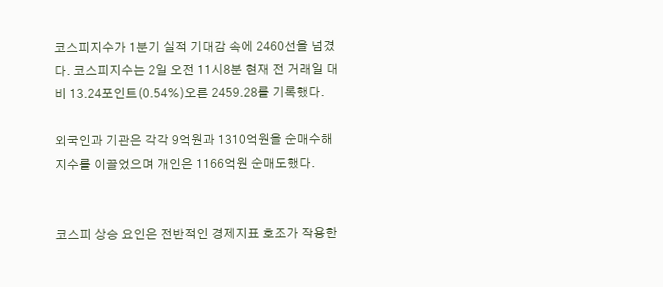코스피지수가 1분기 실적 기대감 속에 2460선을 넘겼다. 코스피지수는 2일 오전 11시8분 현재 전 거래일 대비 13.24포인트(0.54%)오른 2459.28를 기록했다.

외국인과 기관은 각각 9억원과 1310억원을 순매수해 지수를 이끌었으며 개인은 1166억원 순매도했다.


코스피 상승 요인은 전반적인 경제지표 호조가 작용한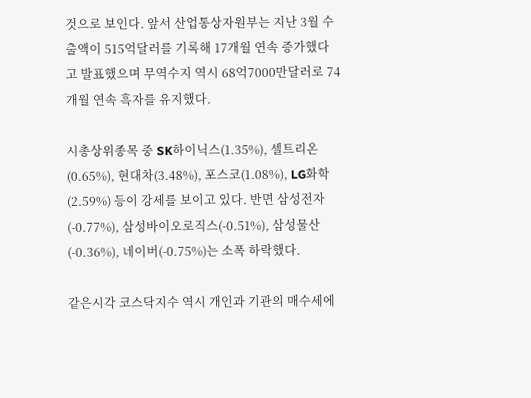것으로 보인다. 앞서 산업통상자원부는 지난 3월 수출액이 515억달러를 기록해 17개월 연속 증가했다고 발표했으며 무역수지 역시 68억7000만달러로 74개월 연속 흑자를 유지했다.

시총상위종목 중 SK하이닉스(1.35%), 셀트리온(0.65%), 현대차(3.48%), 포스코(1.08%), LG화학(2.59%) 등이 강세를 보이고 있다. 반면 삼성전자(-0.77%), 삼성바이오로직스(-0.51%), 삼성물산(-0.36%), 네이버(-0.75%)는 소폭 하락했다.

같은시각 코스닥지수 역시 개인과 기관의 매수세에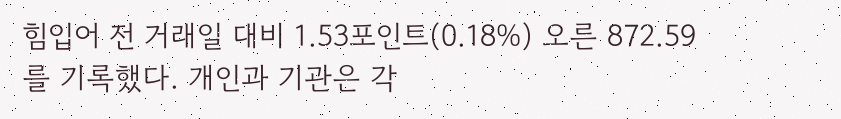힘입어 전 거래일 대비 1.53포인트(0.18%) 오른 872.59를 기록했다. 개인과 기관은 각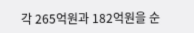각 265억원과 182억원을 순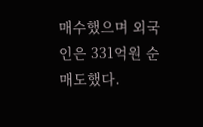매수했으며 외국인은 331억원 순매도했다.